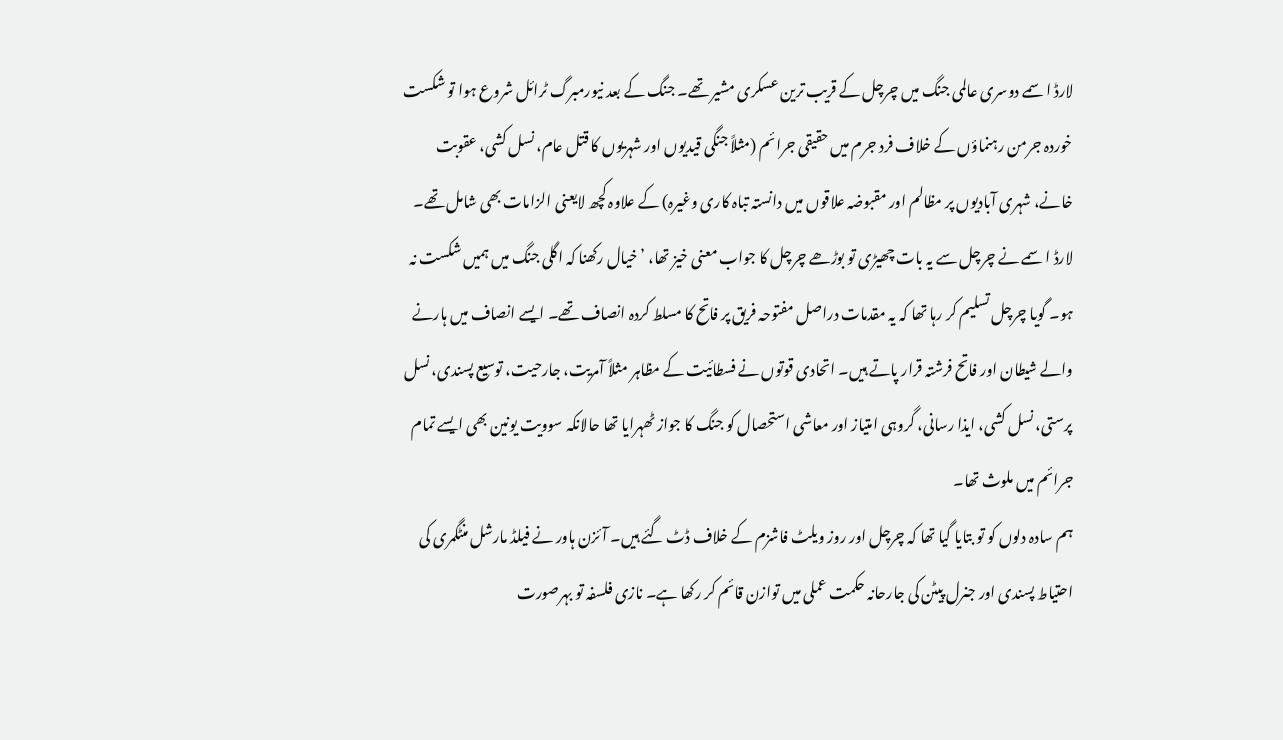لارڈ اسمے دوسری عالمی جنگ میں چرچل کے قریب ترین عسکری مشیر تھے۔ جنگ کے بعد نیورمبرگ ٹرائل شروع ہوا تو شکست خوردہ جرمن رہنماؤں کے خلاف فرد جرم میں حقیقی جرائم (مثلاً جنگی قیدیوں اور شہریوں کا قتل عام، نسل کشی، عقوبت خانے، شہری آبادیوں پر مظالم اور مقبوضہ علاقوں میں دانستہ تباہ کاری وغیرہ) کے علاوہ کچھ لایعنی الزامات بھی شامل تھے۔ لارڈ اسمے نے چرچل سے یہ بات چھیڑی تو بوڑھے چرچل کا جواب معنی خیز تھا، ’خیال رکھنا کہ اگلی جنگ میں ہمیں شکست نہ ہو۔ گویا چرچل تسلیم کر رہا تھا کہ یہ مقدمات دراصل مفتوحہ فریق پر فاتح کا مسلط کردہ انصاف تھے۔ ایسے انصاف میں ہارنے والے شیطان اور فاتح فرشتہ قرار پاتے ہیں۔ اتحادی قوتوں نے فسطائیت کے مظاہر مثلاً آمریت، جارحیت، توسیع پسندی، نسل پرستی، نسل کشی، ایذا رسانی، گروہی امتیاز اور معاشی استحصال کو جنگ کا جواز ٹھہرایا تھا حالانکہ سوویت یونین بھی ایسے تمام جرائم میں ملوث تھا۔
ہم سادہ دلوں کو تو بتایا گیا تھا کہ چرچل اور روز ویلٹ فاشزم کے خلاف ڈٹ گئے ہیں۔ آئزن ہاور نے فیلڈ مارشل منٹگمری کی احتیاط پسندی اور جنرل پیٹن کی جارحانہ حکمت عملی میں توازن قائم کر رکھا ہے۔ نازی فلسفہ تو بہرصورت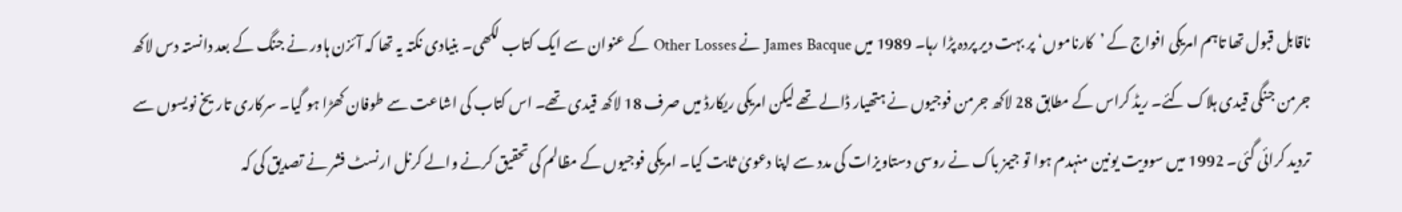ناقابل قبول تھا تاہم امریکی افواج کے ’کارناموں‘ پر بہت دیر پردہ پڑا رہا۔ 1989 میں James Bacque نے Other Losses کے عنوان سے ایک کتاب لکھی۔ بنیادی نکتہ یہ تھا کہ آئزن ہاور نے جنگ کے بعد دانستہ دس لاکھ جرمن جنگی قیدی ہلاک کئے۔ ریڈ کراس کے مطابق 28 لاکھ جرمن فوجیوں نے ہتھیار ڈالے تھے لیکن امریکی ریکارڈ میں صرف 18 لاکھ قیدی تھے۔ اس کتاب کی اشاعت سے طوفان کھڑا ہو گیا۔ سرکاری تاریخ نویسوں سے تردید کرائی گئی۔ 1992 میں سوویت یونین منہدم ہوا تو جیمز باک نے روسی دستاویزات کی مدد سے اپنا دعویٰ ثابت کیا۔ امریکی فوجیوں کے مظالم کی تحقیق کرنے والے کرنل ارنسٹ فشر نے تصدیق کی کہ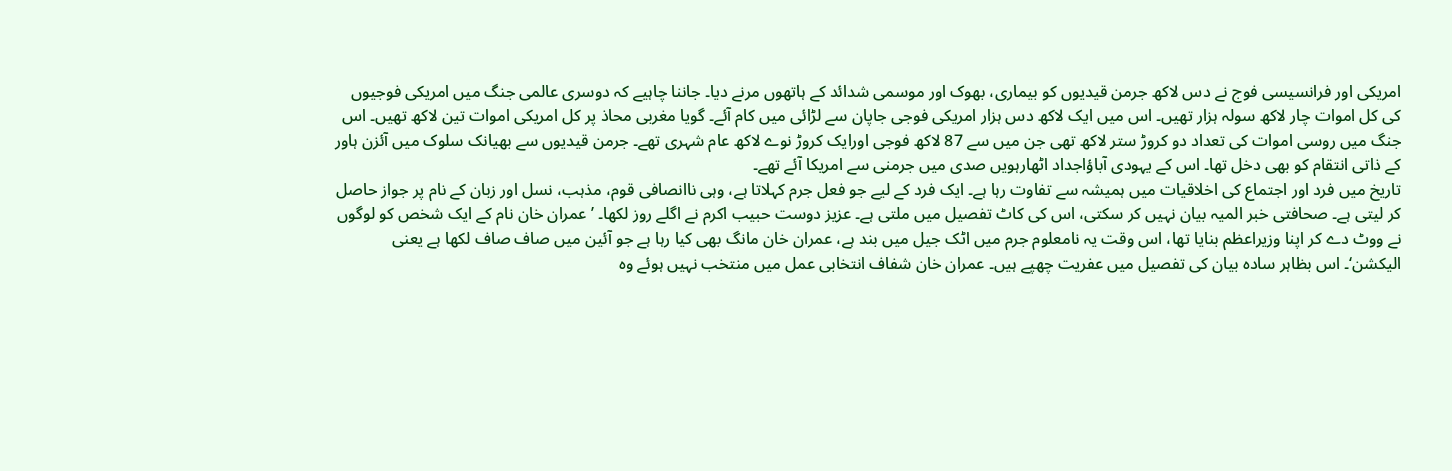امریکی اور فرانسیسی فوج نے دس لاکھ جرمن قیدیوں کو بیماری، بھوک اور موسمی شدائد کے ہاتھوں مرنے دیا۔ جاننا چاہیے کہ دوسری عالمی جنگ میں امریکی فوجیوں کی کل اموات چار لاکھ سولہ ہزار تھیں۔ اس میں ایک لاکھ دس ہزار امریکی فوجی جاپان سے لڑائی میں کام آئے۔ گویا مغربی محاذ پر کل امریکی اموات تین لاکھ تھیں۔ اس جنگ میں روسی اموات کی تعداد دو کروڑ ستر لاکھ تھی جن میں سے 87 لاکھ فوجی اورایک کروڑ نوے لاکھ عام شہری تھے۔ جرمن قیدیوں سے بھیانک سلوک میں آئزن ہاور کے ذاتی انتقام کو بھی دخل تھا۔ اس کے یہودی آباؤاجداد اٹھارہویں صدی میں جرمنی سے امریکا آئے تھے۔
تاریخ میں فرد اور اجتماع کی اخلاقیات میں ہمیشہ سے تفاوت رہا ہے۔ ایک فرد کے لیے جو فعل جرم کہلاتا ہے، وہی ناانصافی قوم، مذہب، نسل اور زبان کے نام پر جواز حاصل کر لیتی ہے۔ صحافتی خبر المیہ بیان نہیں کر سکتی، اس کی کاٹ تفصیل میں ملتی ہے۔ عزیز دوست حبیب اکرم نے اگلے روز لکھا۔ ’ عمران خان نام کے ایک شخص کو لوگوں نے ووٹ دے کر اپنا وزیراعظم بنایا تھا، اس وقت یہ نامعلوم جرم میں اٹک جیل میں بند ہے، عمران خان مانگ بھی کیا رہا ہے جو آئین میں صاف صاف لکھا ہے یعنی الیکشن‘۔ اس بظاہر سادہ بیان کی تفصیل میں عفریت چھپے ہیں۔ عمران خان شفاف انتخابی عمل میں منتخب نہیں ہوئے وہ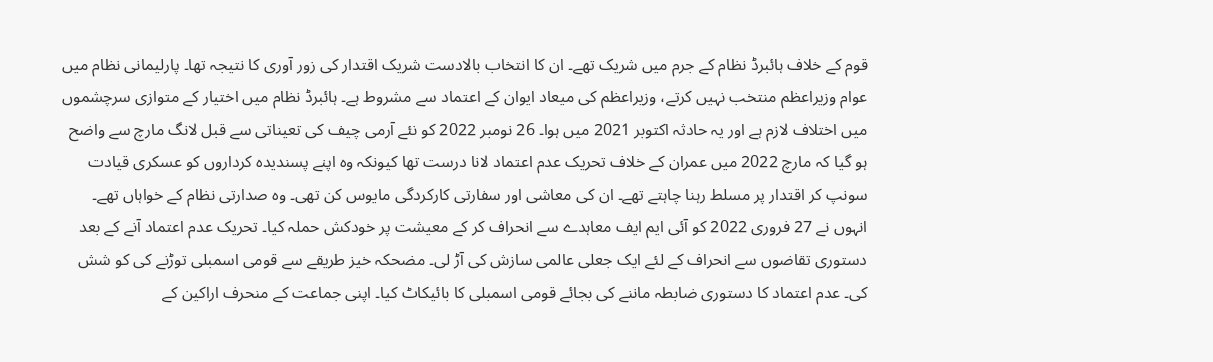قوم کے خلاف ہائبرڈ نظام کے جرم میں شریک تھے۔ ان کا انتخاب بالادست شریک اقتدار کی زور آوری کا نتیجہ تھا۔ پارلیمانی نظام میں عوام وزیراعظم منتخب نہیں کرتے، وزیراعظم کی میعاد ایوان کے اعتماد سے مشروط ہے۔ ہائبرڈ نظام میں اختیار کے متوازی سرچشموں میں اختلاف لازم ہے اور یہ حادثہ اکتوبر 2021 میں ہوا۔ 26 نومبر 2022 کو نئے آرمی چیف کی تعیناتی سے قبل لانگ مارچ سے واضح ہو گیا کہ مارچ 2022 میں عمران کے خلاف تحریک عدم اعتماد لانا درست تھا کیونکہ وہ اپنے پسندیدہ کرداروں کو عسکری قیادت سونپ کر اقتدار پر مسلط رہنا چاہتے تھے۔ ان کی معاشی اور سفارتی کارکردگی مایوس کن تھی۔ وہ صدارتی نظام کے خواہاں تھے۔ انہوں نے 27 فروری 2022 کو آئی ایم ایف معاہدے سے انحراف کر کے معیشت پر خودکش حملہ کیا۔ تحریک عدم اعتماد آنے کے بعد دستوری تقاضوں سے انحراف کے لئے ایک جعلی عالمی سازش کی آڑ لی۔ مضحکہ خیز طریقے سے قومی اسمبلی توڑنے کی کو شش کی۔ عدم اعتماد کا دستوری ضابطہ ماننے کی بجائے قومی اسمبلی کا بائیکاٹ کیا۔ اپنی جماعت کے منحرف اراکین کے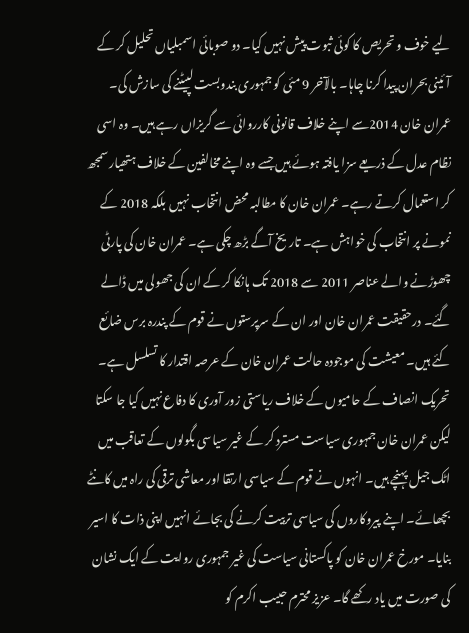لیے خوف و تحریص کا کوئی ثبوت پیش نہیں کیا۔ دو صوبائی اسمبلیاں تحلیل کر کے آئینی بحران پیدا کرنا چاہا۔ بالآخر 9 مئی کو جمہوری بندوبست لپیٹنے کی سازش کی۔ عمران خان 2014سے اپنے خلاف قانونی کارروائی سے گریزاں رہے ہیں۔ وہ اسی نظام عدل کے ذریعے سزا یافتہ ہوئے ہیں جسے وہ اپنے مخالفین کے خلاف ہتھیار سمجھ کر استعمال کرتے رہے۔ عمران خان کا مطالبہ محض انتخاب نہیں بلکہ 2018 کے نمونے پر انتخاب کی خواہش ہے۔ تاریخ آگے بڑھ چکی ہے۔ عمران خان کی پارٹی چھوڑنے والے عناصر 2011 سے 2018 تک ہانکا کر کے ان کی جھولی میں ڈالے گئے۔ درحقیقت عمران خان اور ان کے سرپرستوں نے قوم کے پندرہ برس ضائع کئے ہیں۔ معیشت کی موجودہ حالت عمران خان کے عرصہ اقتدار کا تسلسل ہے۔ تحریک انصاف کے حامیوں کے خلاف ریاستی زور آوری کا دفاع نہیں کیا جا سکتا لیکن عمران خان جمہوری سیاست مسترد کر کے غیر سیاسی بگولوں کے تعاقب میں اٹک جیل پہنچے ہیں۔ انہوں نے قوم کے سیاسی ارتقا اور معاشی ترقی کی راہ میں کانٹے بچھائے۔ اپنے پیروکاروں کی سیاسی تربیت کرنے کی بجائے انہیں اپنی ذات کا اسیر بنایا۔ مورخ عمران خان کو پاکستانی سیاست کی غیر جمہوری روایت کے ایک نشان کی صورت میں یاد رکھے گا۔ عزیز محترم حبیب اکرم کو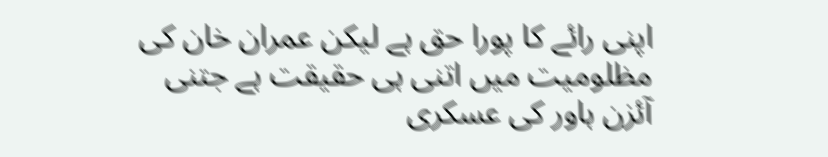اپنی رائے کا پورا حق ہے لیکن عمران خان کی مظلومیت میں اتنی ہی حقیقت ہے جتنی آئزن ہاور کی عسکری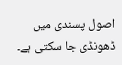اصول پسندی میں ڈھونڈی جا سکتی ہے۔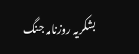بشکریہ روزنامہ جنگ